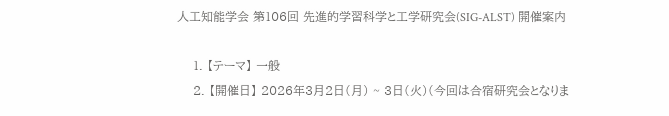人工知能学会 第106回 先進的学習科学と工学研究会(SIG-ALST) 開催案内

    1. 【テーマ】 一般
    2. 【開催日】 2026年3月2日(月) ~ 3日(火)(今回は合宿研究会となりま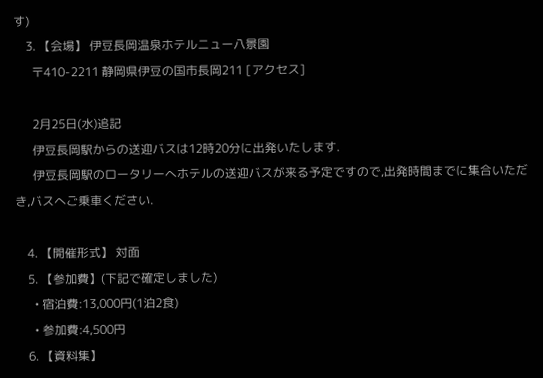す)
    3. 【会場】 伊豆長岡温泉ホテルニュー八景園
      〒410-2211 静岡県伊豆の国市長岡211 [アクセス]

      2月25日(水)追記
      伊豆長岡駅からの送迎バスは12時20分に出発いたします.
      伊豆長岡駅のロータリーへホテルの送迎バスが来る予定ですので,出発時間までに集合いただき,バスへご乗車ください.

    4. 【開催形式】 対面
    5. 【参加費】(下記で確定しました)
      • 宿泊費:13,000円(1泊2食)
      • 参加費:4,500円
    6. 【資料集】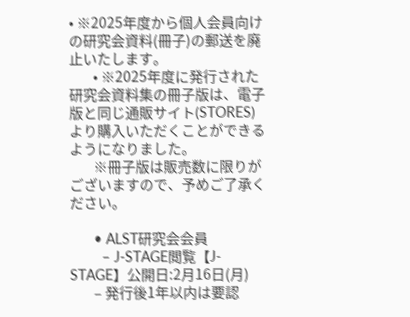• ※2025年度から個人会員向けの研究会資料(冊子)の郵送を廃止いたします。
        • ※2025年度に発行された研究会資料集の冊子版は、電子版と同じ通販サイト(STORES)より購入いただくことができるようになりました。
        ※冊子版は販売数に限りがございますので、予めご了承ください。

      • ALST研究会会員
        – J-STAGE閲覧【J-STAGE】公開日:2月16日(月)
        – 発行後1年以内は要認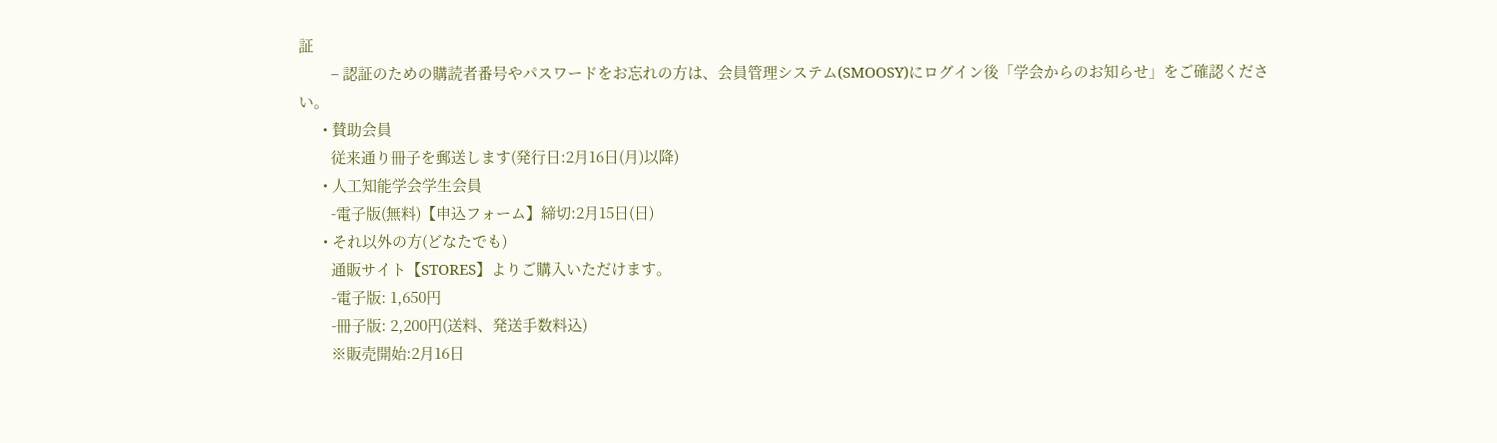証
        – 認証のための購読者番号やパスワードをお忘れの方は、会員管理システム(SMOOSY)にログイン後「学会からのお知らせ」をご確認ください。
      • 賛助会員
        従来通り冊子を郵送します(発行日:2月16日(月)以降)
      • 人工知能学会学生会員
        -電子版(無料)【申込フォーム】締切:2月15日(日)
      • それ以外の方(どなたでも)
        通販サイト【STORES】よりご購入いただけます。
        -電子版: 1,650円
        -冊子版: 2,200円(送料、発送手数料込)
        ※販売開始:2月16日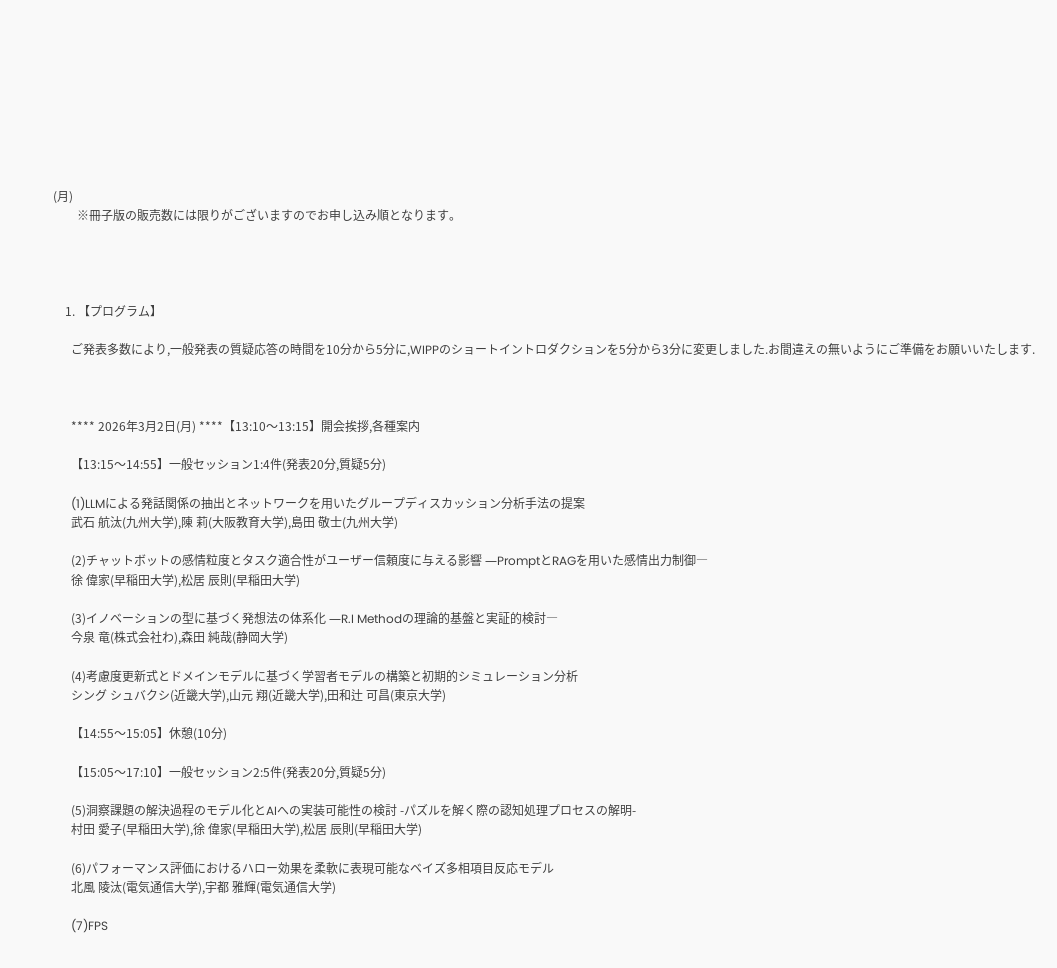(月)
        ※冊子版の販売数には限りがございますのでお申し込み順となります。




    1. 【プログラム】

      ご発表多数により,一般発表の質疑応答の時間を10分から5分に,WIPPのショートイントロダクションを5分から3分に変更しました.お間違えの無いようにご準備をお願いいたします.



      **** 2026年3月2日(月) ****【13:10〜13:15】開会挨拶,各種案内

      【13:15〜14:55】一般セッション1:4件(発表20分,質疑5分)

      (1)LLMによる発話関係の抽出とネットワークを用いたグループディスカッション分析手法の提案
      武石 航汰(九州大学),陳 莉(大阪教育大学),島田 敬士(九州大学)

      (2)チャットボットの感情粒度とタスク適合性がユーザー信頼度に与える影響 ―PromptとRAGを用いた感情出力制御―
      徐 偉家(早稲田大学),松居 辰則(早稲田大学)

      (3)イノベーションの型に基づく発想法の体系化 ―R.I Methodの理論的基盤と実証的検討―
      今泉 竜(株式会社わ),森田 純哉(静岡大学)

      (4)考慮度更新式とドメインモデルに基づく学習者モデルの構築と初期的シミュレーション分析
      シング シュバクシ(近畿大学),山元 翔(近畿大学),田和辻 可昌(東京大学)

      【14:55〜15:05】休憩(10分)

      【15:05〜17:10】一般セッション2:5件(発表20分,質疑5分)

      (5)洞察課題の解決過程のモデル化とAIへの実装可能性の検討 -パズルを解く際の認知処理プロセスの解明-
      村田 愛子(早稲田大学),徐 偉家(早稲田大学),松居 辰則(早稲田大学)

      (6)パフォーマンス評価におけるハロー効果を柔軟に表現可能なベイズ多相項目反応モデル
      北風 陵汰(電気通信大学),宇都 雅輝(電気通信大学)

      (7)FPS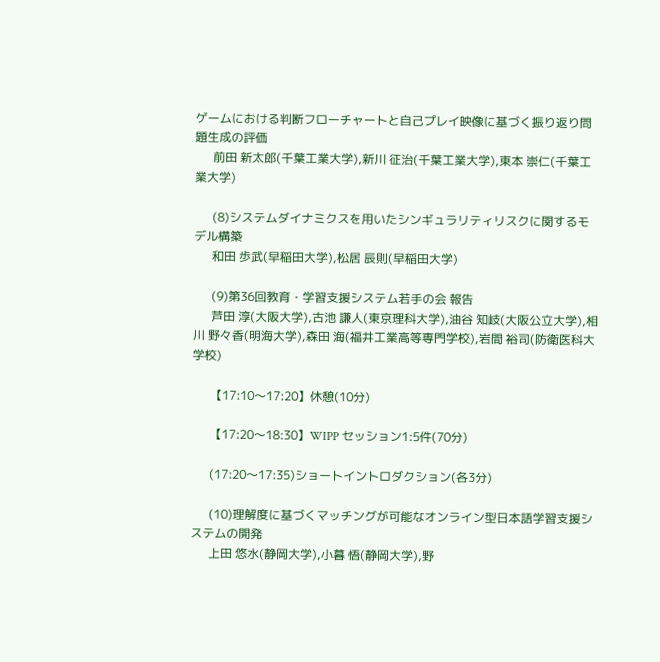ゲームにおける判断フローチャートと自己プレイ映像に基づく振り返り問題生成の評価
      前田 新太郎(千葉工業大学),新川 征治(千葉工業大学),東本 崇仁(千葉工業大学)

      (8)システムダイナミクスを用いたシンギュラリティリスクに関するモデル構築
      和田 歩武(早稲田大学),松居 辰則(早稲田大学)

      (9)第36回教育・学習支援システム若手の会 報告
      芦田 淳(大阪大学),古池 謙人(東京理科大学),油谷 知岐(大阪公立大学),相川 野々香(明海大学),森田 海(福井工業高等専門学校),岩間 裕司(防衛医科大学校)

      【17:10〜17:20】休憩(10分)

      【17:20〜18:30】WIPP セッション1:5件(70分)

      (17:20〜17:35)ショートイントロダクション(各3分)

      (10)理解度に基づくマッチングが可能なオンライン型日本語学習支援システムの開発
      上田 悠水(静岡大学),小暮 悟(静岡大学),野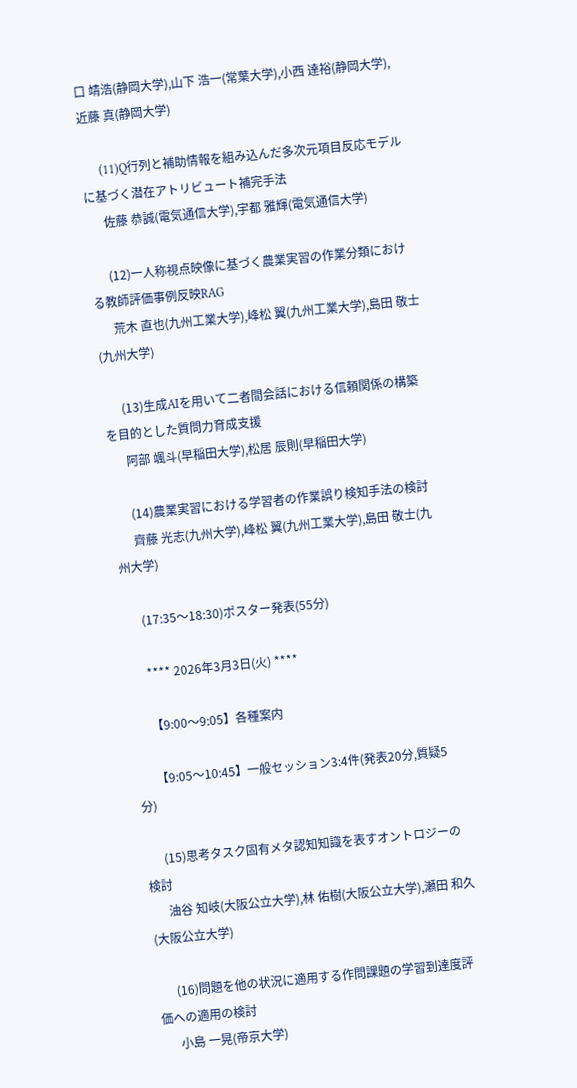口 靖浩(静岡大学),山下 浩一(常葉大学),小西 達裕(静岡大学),近藤 真(静岡大学)

      (11)Q行列と補助情報を組み込んだ多次元項目反応モデルに基づく潜在アトリビュート補完手法
      佐藤 恭誠(電気通信大学),宇都 雅輝(電気通信大学)

      (12)一人称視点映像に基づく農業実習の作業分類における教師評価事例反映RAG
      荒木 直也(九州工業大学),峰松 翼(九州工業大学),島田 敬士(九州大学)

      (13)生成AIを用いて二者間会話における信頼関係の構築を目的とした質問力育成支援
      阿部 颯斗(早稲田大学),松居 辰則(早稲田大学)

      (14)農業実習における学習者の作業誤り検知手法の検討
      齊藤 光志(九州大学),峰松 翼(九州工業大学),島田 敬士(九州大学)

      (17:35〜18:30)ポスター発表(55分)

      **** 2026年3月3日(火) ****

      【9:00〜9:05】各種案内

      【9:05〜10:45】一般セッション3:4件(発表20分,質疑5分)

      (15)思考タスク固有メタ認知知識を表すオントロジーの検討
      油谷 知岐(大阪公立大学),林 佑樹(大阪公立大学),瀬田 和久(大阪公立大学)

      (16)問題を他の状況に適用する作問課題の学習到達度評価への適用の検討
      小島 一晃(帝京大学)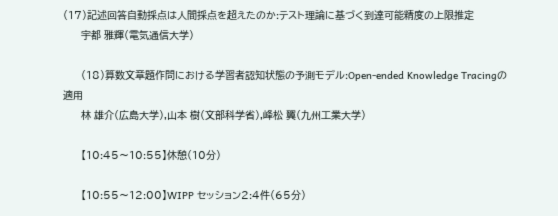(17)記述回答自動採点は人間採点を超えたのか:テスト理論に基づく到達可能精度の上限推定
      宇都 雅輝(電気通信大学)

      (18)算数文章題作問における学習者認知状態の予測モデル:Open-ended Knowledge Tracingの適用
      林 雄介(広島大学),山本 樹(文部科学省),峰松 翼(九州工業大学)

      【10:45〜10:55】休憩(10分)

      【10:55〜12:00】WIPP セッション2:4件(65分)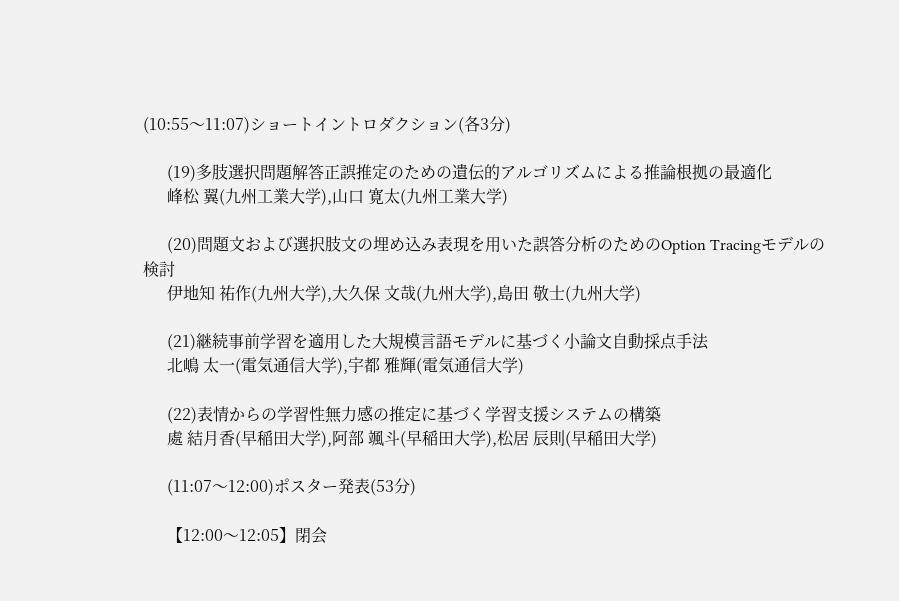(10:55〜11:07)ショートイントロダクション(各3分)

      (19)多肢選択問題解答正誤推定のための遺伝的アルゴリズムによる推論根拠の最適化
      峰松 翼(九州工業大学),山口 寛太(九州工業大学)

      (20)問題文および選択肢文の埋め込み表現を用いた誤答分析のためのOption Tracingモデルの検討
      伊地知 祐作(九州大学),大久保 文哉(九州大学),島田 敬士(九州大学)

      (21)継続事前学習を適用した大規模言語モデルに基づく小論文自動採点手法
      北嶋 太一(電気通信大学),宇都 雅輝(電気通信大学)

      (22)表情からの学習性無力感の推定に基づく学習支援システムの構築
      處 結月香(早稲田大学),阿部 颯斗(早稲田大学),松居 辰則(早稲田大学)

      (11:07〜12:00)ポスター発表(53分)

      【12:00〜12:05】閉会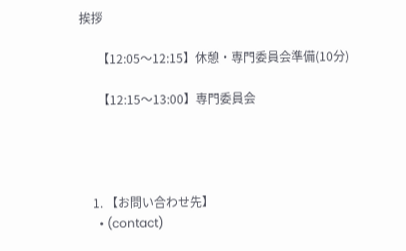挨拶

      【12:05〜12:15】休憩・専門委員会準備(10分)

      【12:15〜13:00】専門委員会




    1. 【お問い合わせ先】
      • (contact)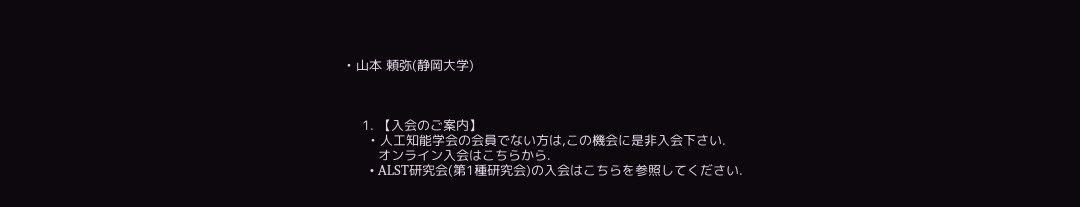• 山本 頼弥(静岡大学)



    1. 【入会のご案内】
      • 人工知能学会の会員でない方は,この機会に是非入会下さい.
        オンライン入会はこちらから.
      • ALST研究会(第1種研究会)の入会はこちらを参照してください.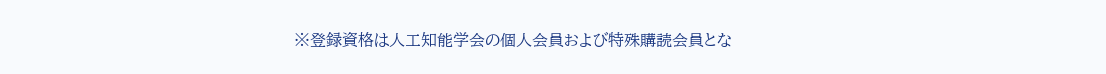※登録資格は人工知能学会の個人会員および特殊購読会員とな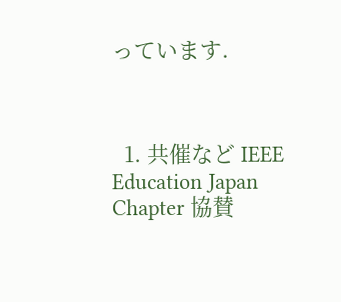っています.



  1. 共催など IEEE Education Japan Chapter 協賛